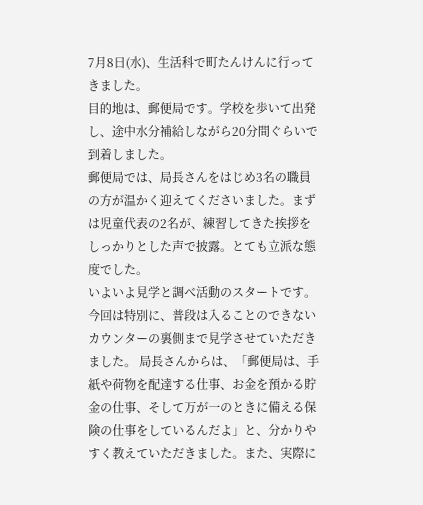7月8日(水)、生活科で町たんけんに行ってきました。
目的地は、郵便局です。学校を歩いて出発し、途中水分補給しながら20分間ぐらいで到着しました。
郵便局では、局長さんをはじめ3名の職員の方が温かく迎えてくださいました。まずは児童代表の2名が、練習してきた挨拶をしっかりとした声で披露。とても立派な態度でした。
いよいよ見学と調べ活動のスタートです。今回は特別に、普段は入ることのできないカウンターの裏側まで見学させていただきました。 局長さんからは、「郵便局は、手紙や荷物を配達する仕事、お金を預かる貯金の仕事、そして万が一のときに備える保険の仕事をしているんだよ」と、分かりやすく教えていただきました。また、実際に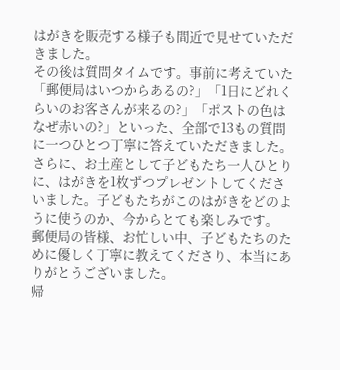はがきを販売する様子も間近で見せていただきました。
その後は質問タイムです。事前に考えていた「郵便局はいつからあるの?」「1日にどれくらいのお客さんが来るの?」「ポストの色はなぜ赤いの?」といった、全部で13もの質問に一つひとつ丁寧に答えていただきました。さらに、お土産として子どもたち一人ひとりに、はがきを1枚ずつプレゼントしてくださいました。子どもたちがこのはがきをどのように使うのか、今からとても楽しみです。
郵便局の皆様、お忙しい中、子どもたちのために優しく丁寧に教えてくださり、本当にありがとうございました。
帰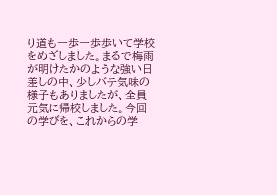り道も一歩一歩歩いて学校をめざしました。まるで梅雨が明けたかのような強い日差しの中、少しバテ気味の様子もありましたが、全員元気に帰校しました。今回の学びを、これからの学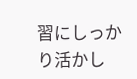習にしっかり活かし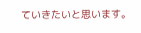ていきたいと思います。